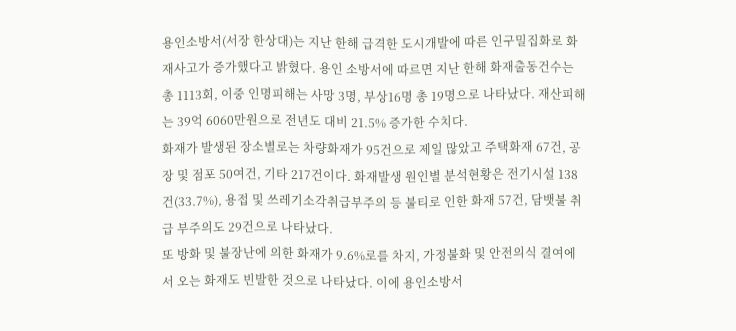용인소방서(서장 한상대)는 지난 한해 급격한 도시개발에 따른 인구밀집화로 화재사고가 증가했다고 밝혔다. 용인 소방서에 따르면 지난 한해 화재출동건수는 총 1113회, 이중 인명피해는 사망 3명, 부상16명 총 19명으로 나타났다. 재산피해는 39억 6060만원으로 전년도 대비 21.5% 증가한 수치다.
화재가 발생된 장소별로는 차량화재가 95건으로 제일 많았고 주택화재 67건, 공장 및 점포 50여건, 기타 217건이다. 화재발생 원인별 분석현황은 전기시설 138건(33.7%), 용접 및 쓰레기소각취급부주의 등 불티로 인한 화재 57건, 담뱃불 취급 부주의도 29건으로 나타났다.
또 방화 및 불장난에 의한 화재가 9.6%로를 차지, 가정불화 및 안전의식 결여에서 오는 화재도 빈발한 것으로 나타났다. 이에 용인소방서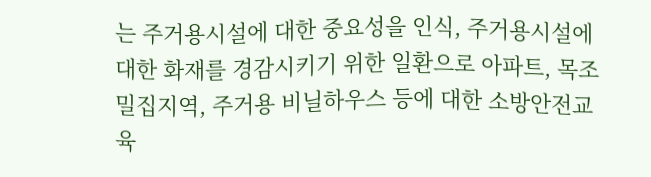는 주거용시설에 대한 중요성을 인식, 주거용시설에 대한 화재를 경감시키기 위한 일환으로 아파트, 목조밀집지역, 주거용 비닐하우스 등에 대한 소방안전교육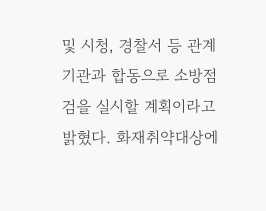및 시청, 경찰서 등 관계기관과 합동으로 소방점검을 실시할 계획이라고 밝혔다. 화재취약대상에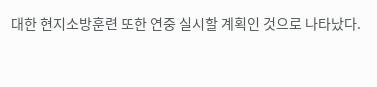대한 현지소방훈련 또한 연중 실시할 계획인 것으로 나타났다.